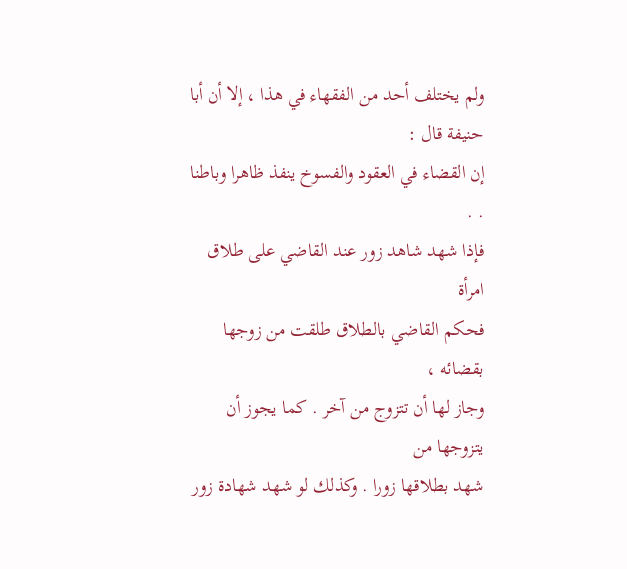ولم يختلف أحد من الفقهاء في هذا ، إلا أن أبا
حنيفة قال :
إن القضاء في العقود والفسوخ ينفذ ظاهرا وباطنا . .
فإذا شهد شاهد زور عند القاضي على طلاق امرأة
فحكم القاضي بالطلاق طلقت من زوجها بقضائه ،
وجاز لها أن تتزوج من آخر . كما يجوز أن يتزوجها من
شهد بطلاقها زورا . وكذلك لو شهد شهادة زور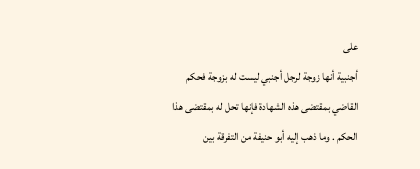على
أجنبية أنها زوجة لرجل أجنبي ليست له بزوجة فحكم
القاضي بمقتضى هذه الشهادة فإنها تحل له بمقتضى هذا
الحكم . وما ذهب إليه أبو حنيفة من التفرقة بين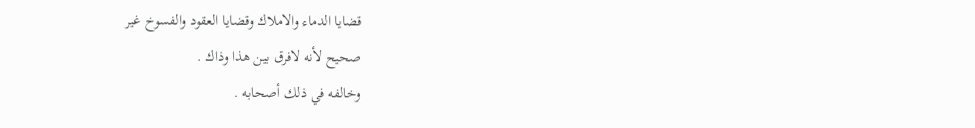قضايا الدماء والاملاك وقضايا العقود والفسوخ غير
صحيح لأنه لافرق بين هذا وذاك .
وخالفه في ذلك أصحابه .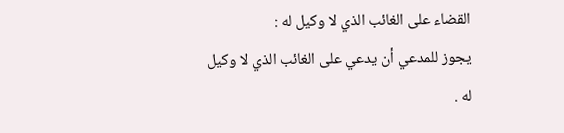القضاء على الغائب الذي لا وكيل له :
يجوز للمدعي أن يدعي على الغائب الذي لا وكيل
له .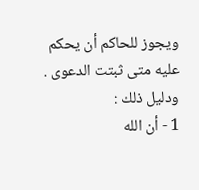ويجوز للحاكم أن يحكم عليه متى ثبتت الدعوى .
ودليل ذلك :
1 - أن الله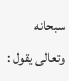سبحانه وتعالى يقول :